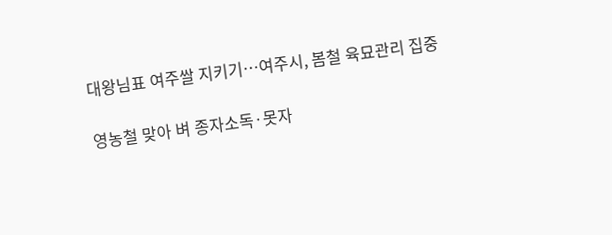대왕님표 여주쌀 지키기…여주시, 봄철 육묘관리 집중

영농철 맞아 벼 종자소독·못자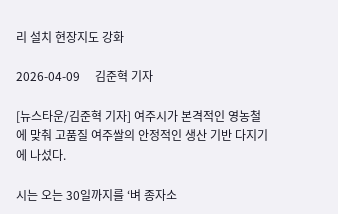리 설치 현장지도 강화

2026-04-09     김준혁 기자

[뉴스타운/김준혁 기자] 여주시가 본격적인 영농철에 맞춰 고품질 여주쌀의 안정적인 생산 기반 다지기에 나섰다.

시는 오는 30일까지를 ‘벼 종자소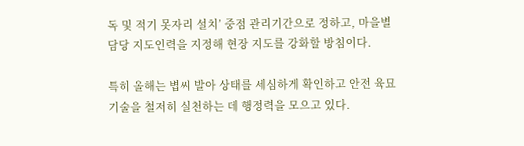독 및 적기 못자리 설치’ 중점 관리기간으로 정하고, 마을별 담당 지도인력을 지정해 현장 지도를 강화할 방침이다.

특히 올해는 볍씨 발아 상태를 세심하게 확인하고 안전 육묘 기술을 철저히 실천하는 데 행정력을 모으고 있다.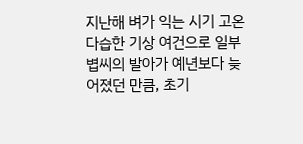지난해 벼가 익는 시기 고온다습한 기상 여건으로 일부 볍씨의 발아가 예년보다 늦어졌던 만큼, 초기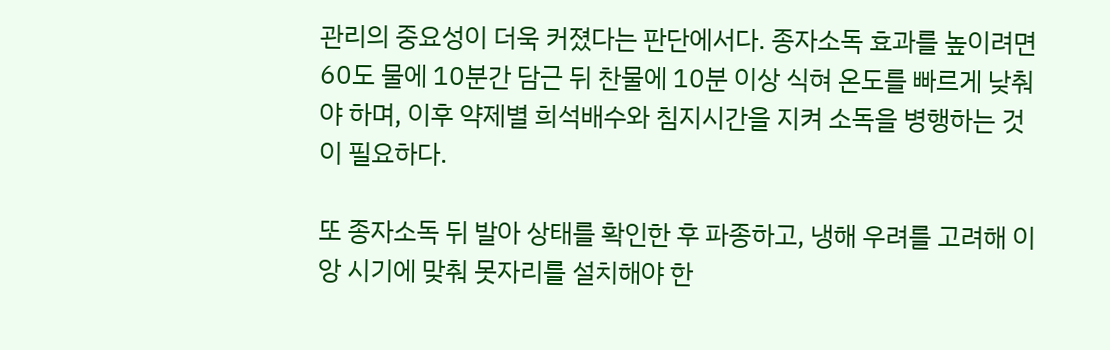관리의 중요성이 더욱 커졌다는 판단에서다. 종자소독 효과를 높이려면 60도 물에 10분간 담근 뒤 찬물에 10분 이상 식혀 온도를 빠르게 낮춰야 하며, 이후 약제별 희석배수와 침지시간을 지켜 소독을 병행하는 것이 필요하다.

또 종자소독 뒤 발아 상태를 확인한 후 파종하고, 냉해 우려를 고려해 이앙 시기에 맞춰 못자리를 설치해야 한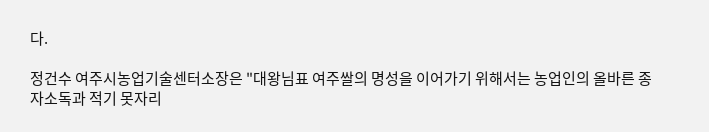다.

정건수 여주시농업기술센터소장은 "대왕님표 여주쌀의 명성을 이어가기 위해서는 농업인의 올바른 종자소독과 적기 못자리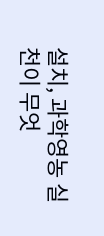설치, 과학영농 실천이 무엇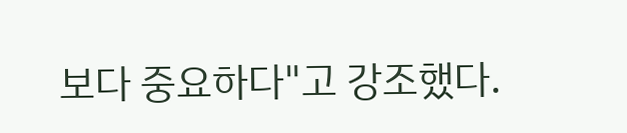보다 중요하다"고 강조했다.